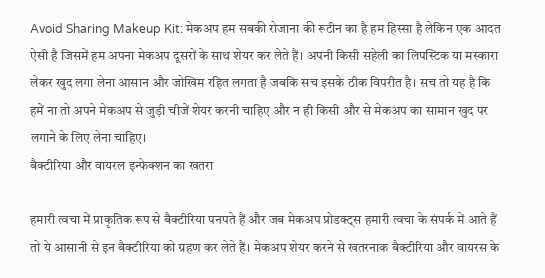Avoid Sharing Makeup Kit: मेकअप हम सबकी रोजाना की रूटीन का है हम हिस्सा है लेकिन एक आदत ऐसी है जिसमें हम अपना मेकअप दूसरों के साथ शेयर कर लेते हैं। अपनी किसी सहेली का लिपस्टिक या मस्कारा लेकर खुद लगा लेना आसान और जोखिम रहित लगता है जबकि सच इसके ठीक विपरीत है। सच तो यह है कि हमें ना तो अपने मेकअप से जुड़ी चीजें शेयर करनी चाहिए और न ही किसी और से मेकअप का सामान खुद पर लगाने के लिए लेना चाहिए।
बैक्टीरिया और वायरल इन्फेक्शन का खतरा

हमारी त्वचा में प्राकृतिक रूप से बैक्टीरिया पनपते हैं और जब मेकअप प्रोडक्ट्स हमारी त्वचा के संपर्क में आते हैं तो ये आसानी से इन बैक्टीरिया को ग्रहण कर लेते हैं। मेकअप शेयर करने से खतरनाक बैक्टीरिया और वायरस के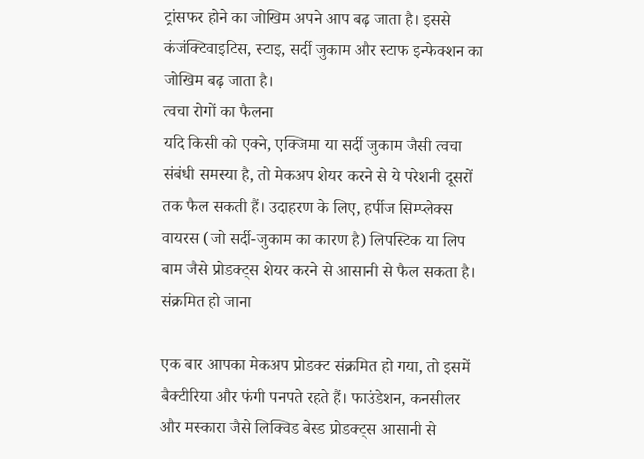ट्रांसफर होने का जोखिम अपने आप बढ़ जाता है। इससे कंजंक्टिवाइटिस, स्टाइ, सर्दी जुकाम और स्टाफ इन्फेक्शन का जोखिम बढ़ जाता है।
त्वचा रोगों का फैलना
यदि किसी को एक्ने, एक्जिमा या सर्दी जुकाम जैसी त्वचा संबंधी समस्या है, तो मेकअप शेयर करने से ये परेशनी दूसरों तक फैल सकती हैं। उदाहरण के लिए, हर्पीज सिम्प्लेक्स वायरस (जो सर्दी-जुकाम का कारण है) लिपस्टिक या लिप बाम जैसे प्रोडक्ट्स शेयर करने से आसानी से फैल सकता है।
संक्रमित हो जाना

एक बार आपका मेकअप प्रोडक्ट संक्रमित हो गया, तो इसमें बैक्टीरिया और फंगी पनपते रहते हैं। फाउंडेशन, कनसीलर और मस्कारा जैसे लिक्विड बेस्ड प्रोडक्ट्स आसानी से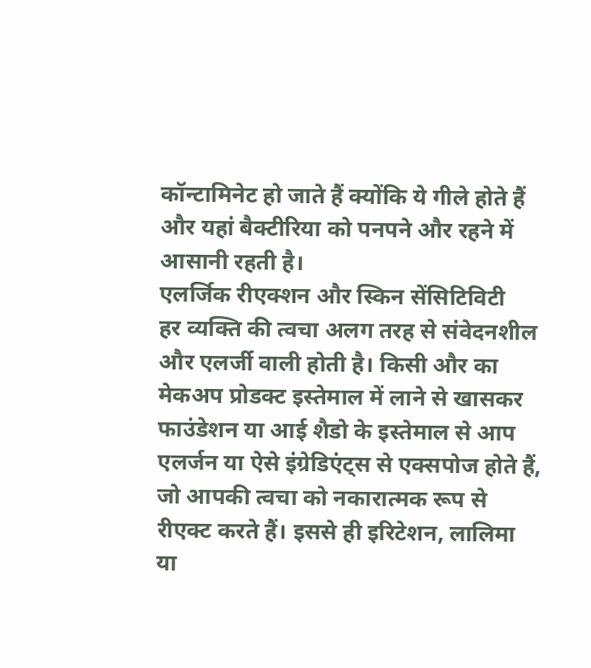कॉन्टामिनेट हो जाते हैं क्योंकि ये गीले होते हैं और यहां बैक्टीरिया को पनपने और रहने में आसानी रहती है।
एलर्जिक रीएक्शन और स्किन सेंसिटिविटी
हर व्यक्ति की त्वचा अलग तरह से संवेदनशील और एलर्जी वाली होती है। किसी और का मेकअप प्रोडक्ट इस्तेमाल में लाने से खासकर फाउंडेशन या आई शैडो के इस्तेमाल से आप एलर्जन या ऐसे इंग्रेडिएंट्स से एक्सपोज होते हैं, जो आपकी त्वचा को नकारात्मक रूप से रीएक्ट करते हैं। इससे ही इरिटेशन, लालिमा या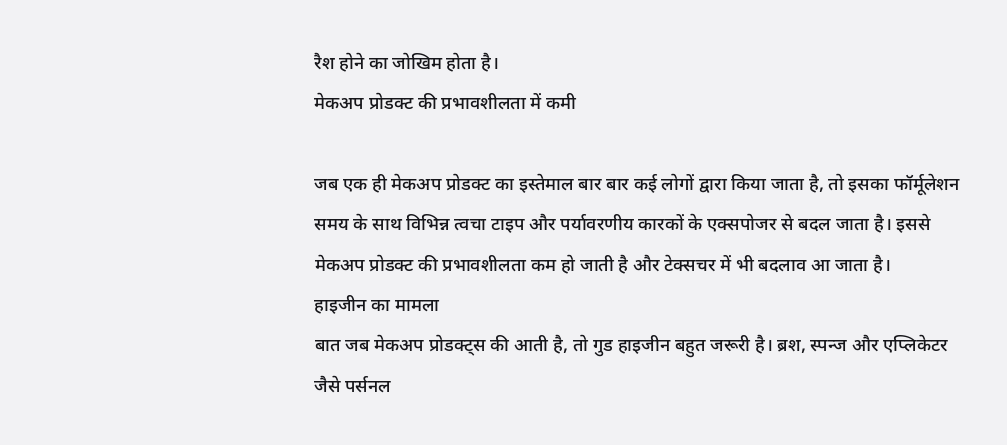रैश होने का जोखिम होता है।
मेकअप प्रोडक्ट की प्रभावशीलता में कमी

जब एक ही मेकअप प्रोडक्ट का इस्तेमाल बार बार कई लोगों द्वारा किया जाता है, तो इसका फॉर्मूलेशन समय के साथ विभिन्न त्वचा टाइप और पर्यावरणीय कारकों के एक्सपोजर से बदल जाता है। इससे मेकअप प्रोडक्ट की प्रभावशीलता कम हो जाती है और टेक्सचर में भी बदलाव आ जाता है।
हाइजीन का मामला
बात जब मेकअप प्रोडक्ट्स की आती है, तो गुड हाइजीन बहुत जरूरी है। ब्रश, स्पन्ज और एप्लिकेटर जैसे पर्सनल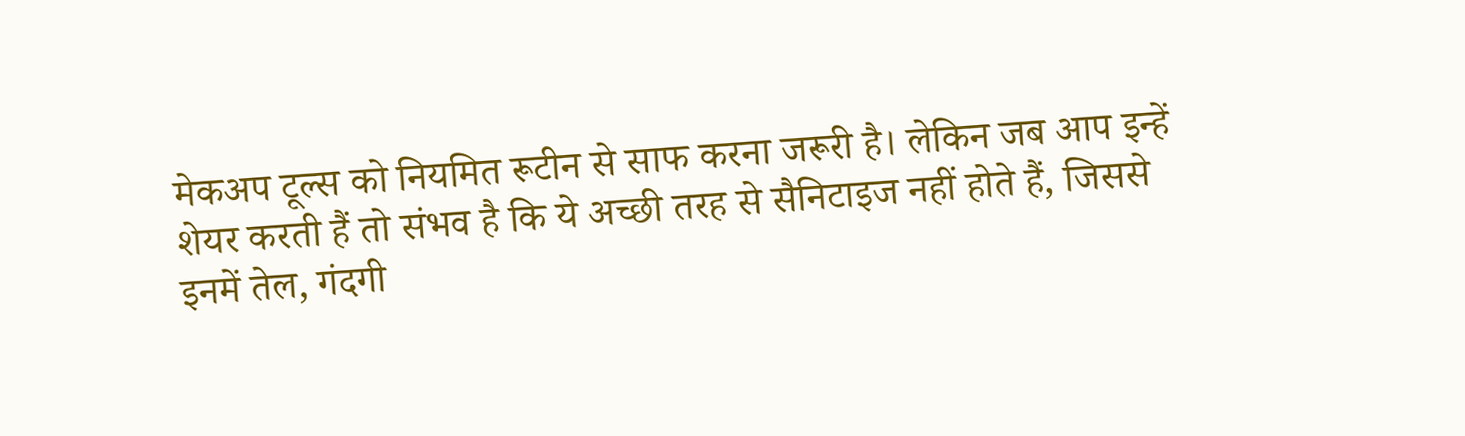मेकअप टूल्स को नियमित रूटीन से साफ करना जरूरी है। लेकिन जब आप इन्हें शेयर करती हैं तो संभव है कि ये अच्छी तरह से सैनिटाइज नहीं होते हैं, जिससे इनमें तेल, गंदगी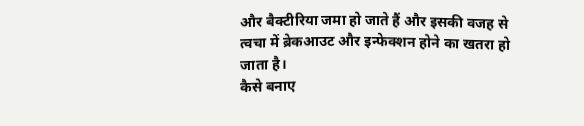और बैक्टीरिया जमा हो जाते हैं और इसकी वजह से त्वचा में ब्रेकआउट और इन्फेक्शन होने का खतरा हो जाता है।
कैसे बनाए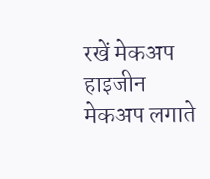रखें मेकअप हाइजीन
मेकअप लगाते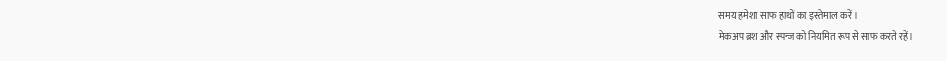समय हमेशा साफ हाथों का इस्तेमाल करें।
मेकअप ब्रश और स्पन्ज को नियमित रूप से साफ करते रहें।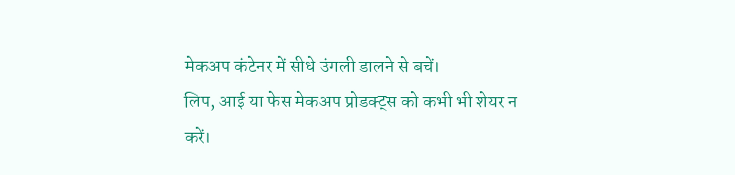मेकअप कंटेनर में सीधे उंगली डालने से बचें।
लिप, आई या फेस मेकअप प्रोडक्ट्स को कभी भी शेयर न करें।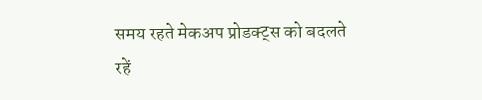समय रहते मेकअप प्रोडक्ट्स को बदलते रहें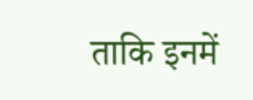ताकि इनमें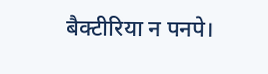बैक्टीरिया न पनपे।